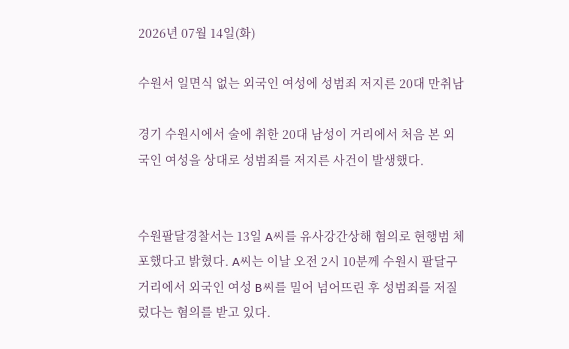2026년 07월 14일(화)

수원서 일면식 없는 외국인 여성에 성범죄 저지른 20대 만취남

경기 수원시에서 술에 취한 20대 남성이 거리에서 처음 본 외국인 여성을 상대로 성범죄를 저지른 사건이 발생했다.


수원팔달경찰서는 13일 A씨를 유사강간상해 혐의로 현행범 체포했다고 밝혔다. A씨는 이날 오전 2시 10분께 수원시 팔달구 거리에서 외국인 여성 B씨를 밀어 넘어뜨린 후 성범죄를 저질렀다는 혐의를 받고 있다.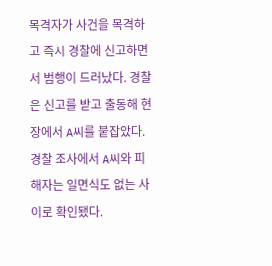목격자가 사건을 목격하고 즉시 경찰에 신고하면서 범행이 드러났다. 경찰은 신고를 받고 출동해 현장에서 A씨를 붙잡았다. 경찰 조사에서 A씨와 피해자는 일면식도 없는 사이로 확인됐다.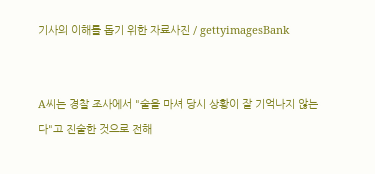기사의 이해를 돕기 위한 자료사진 / gettyimagesBank


A씨는 경찰 조사에서 "술을 마셔 당시 상황이 잘 기억나지 않는다"고 진술한 것으로 전해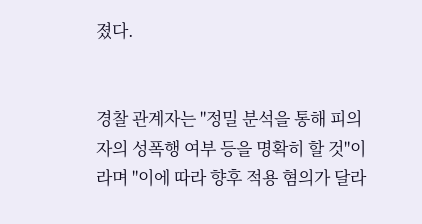졌다.


경찰 관계자는 "정밀 분석을 통해 피의자의 성폭행 여부 등을 명확히 할 것"이라며 "이에 따라 향후 적용 혐의가 달라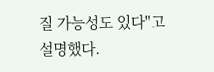질 가능성도 있다"고 설명했다.